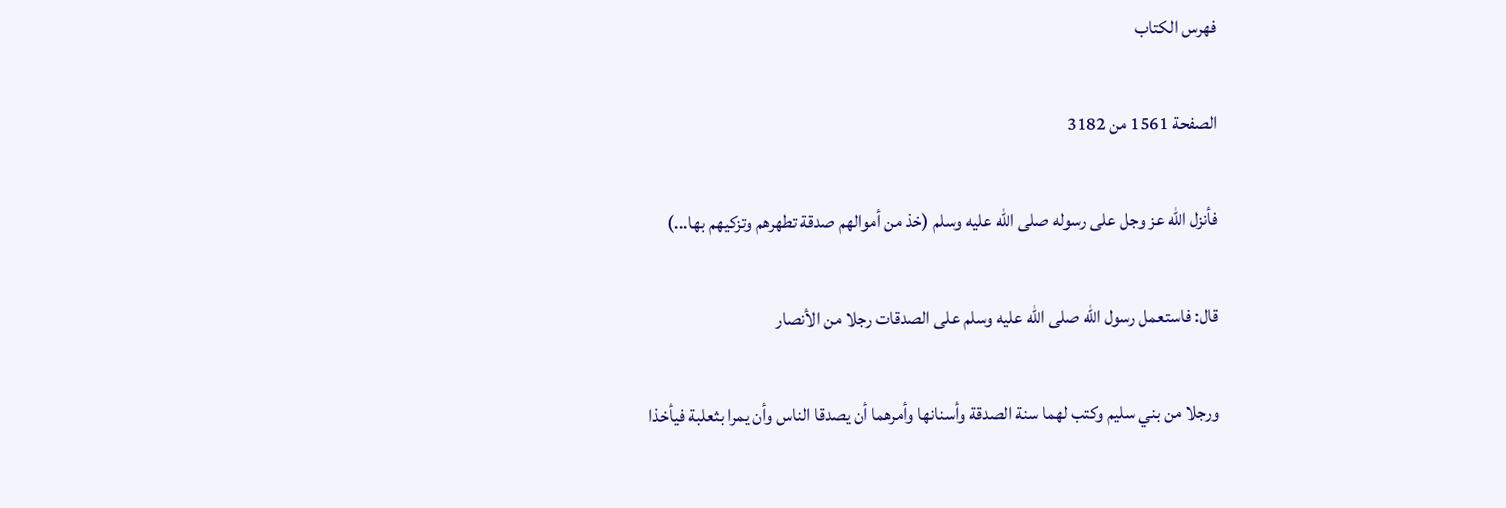فهرس الكتاب

الصفحة 1561 من 3182

فأنزل الله عز وجل على رسوله صلى الله عليه وسلم (خذ من أموالهم صدقة تطهرهم وتزكيهم بها...)

قال: فاستعمل رسول الله صلى الله عليه وسلم على الصدقات رجلا من الأنصار

ورجلا من بني سليم وكتب لهما سنة الصدقة وأسنانها وأمرهما أن يصدقا الناس وأن يمرا بثعلبة فيأخذا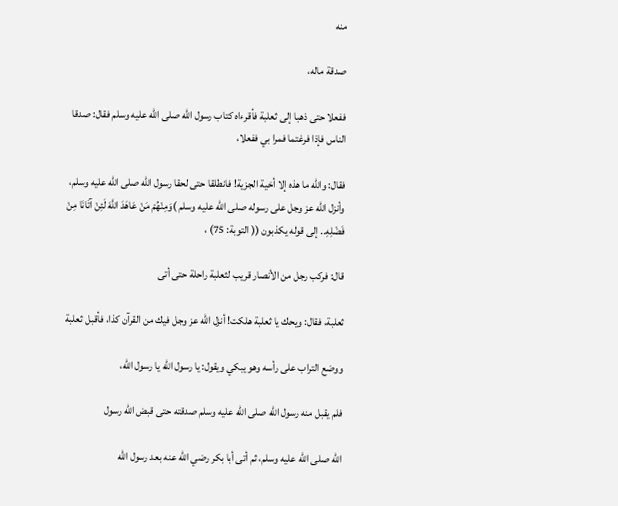منه

صدقة ماله،

ففعلا حتى ذهبا إلى ثعلبة فأقرءاه كتاب رسول الله صلى الله عليه وسلم فقال: صدقا الناس فإذا فرغتما فمرا بي ففعلا،

فقال: والله ما هذه إلا أخية الجزية! فانطلقا حتى لحقا رسول الله صلى الله عليه وسلم، وأنزل الله عز وجل على رسوله صلى الله عليه وسلم )وَمِنْهُمْ مَنْ عَاهَدَ اللَّهَ لَئِنْ آتَانَا مِنْ فَضْلِهِ.. إلى قوله يكذبون (( التوبة: 75) ،

قال: فركب رجل من الأنصار قريب لثعلبة راحلة حتى أتى

ثعلبة، فقال: ويحك يا ثعلبة هلكت! أنزل الله عز وجل فيك من القرآن كذا، فأقبل ثعلبة

ووضع التراب على رأسه وهو يبكي ويقول: يا رسول الله يا رسول الله،

فلم يقبل منه رسول الله صلى الله عليه وسلم صدقته حتى قبض الله رسول

الله صلى الله عليه وسلم، ثم أتى أبا بكر رضي الله عنه بعد رسول الله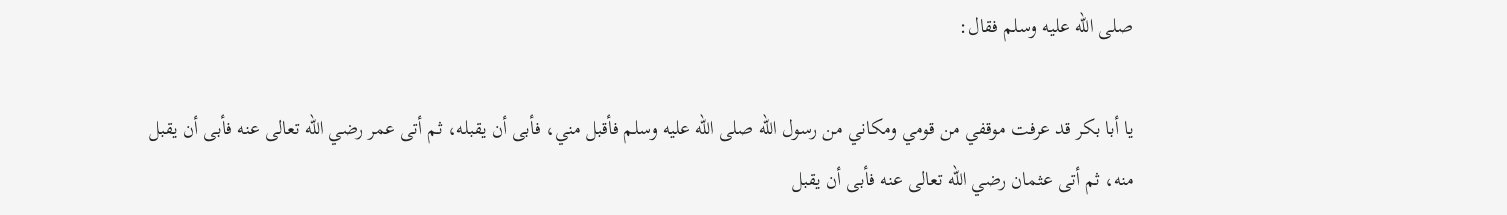صلى الله عليه وسلم فقال:

يا أبا بكر قد عرفت موقفي من قومي ومكاني من رسول الله صلى الله عليه وسلم فأقبل مني، فأبى أن يقبله، ثم أتى عمر رضي الله تعالى عنه فأبى أن يقبل منه، ثم أتى عثمان رضي الله تعالى عنه فأبى أن يقبل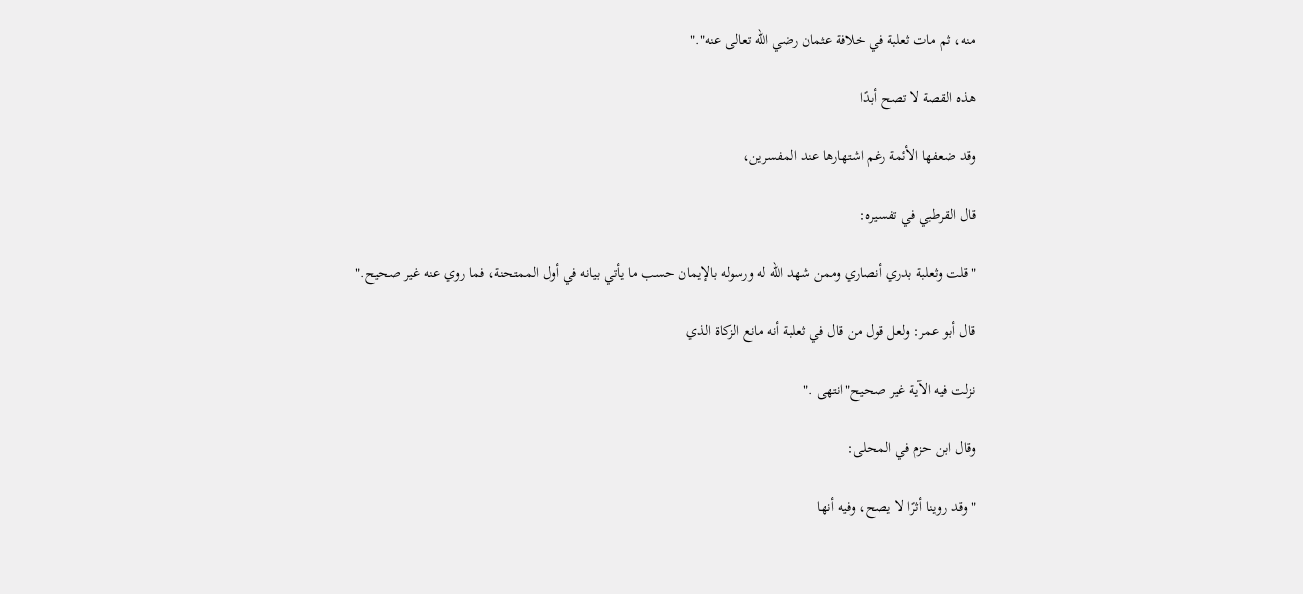منه، ثم مات ثعلبة في خلافة عثمان رضي الله تعالى عنه"."

هذه القصة لا تصح أبدًا

وقد ضعفها الأئمة رغم اشتهارها عند المفسرين،

قال القرطبي في تفسيره:

"قلت وثعلبة بدري أنصاري وممن شهد الله له ورسوله بالإيمان حسب ما يأتي بيانه في أول الممتحنة، فما روي عنه غير صحيح."

قال أبو عمر: ولعل قول من قال في ثعلبة أنه مانع الزكاة الذي

نزلت فيه الآية غير صحيح"انتهى ."

وقال ابن حزم في المحلى:

"وقد روينا أثرًا لا يصح، وفيه أنها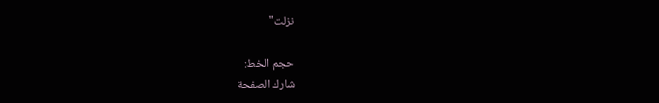نزلت"

حجم الخط:
شارك الصفحة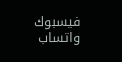فيسبوك واتساب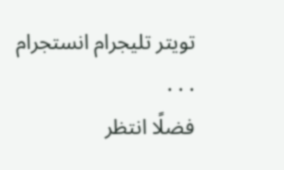تويتر تليجرام انستجرام
. . .
فضلًا انتظر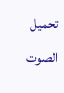تحميل الصوت